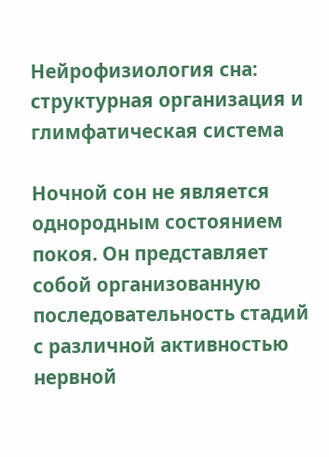Нейрофизиология сна: структурная организация и глимфатическая система

Ночной сон не является однородным состоянием покоя. Он представляет собой организованную последовательность стадий с различной активностью нервной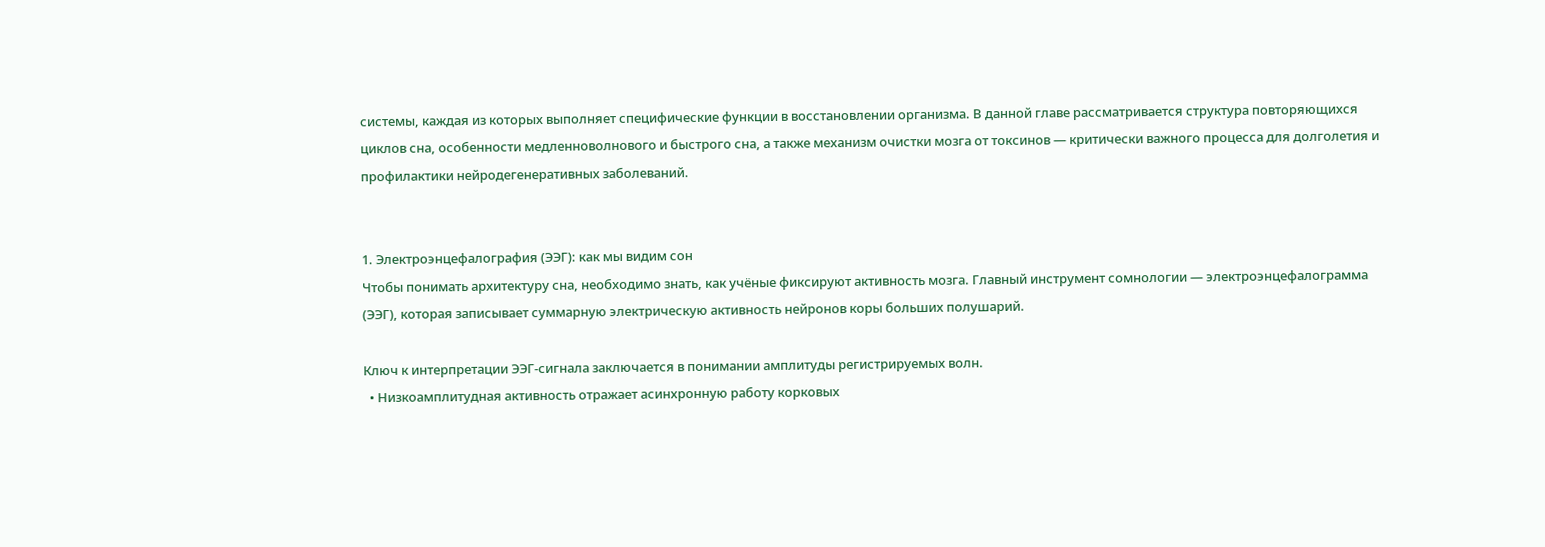системы, каждая из которых выполняет специфические функции в восстановлении организма. В данной главе рассматривается структура повторяющихся циклов сна, особенности медленноволнового и быстрого сна, а также механизм очистки мозга от токсинов — критически важного процесса для долголетия и профилактики нейродегенеративных заболеваний.


1. Электроэнцефалография (ЭЭГ): как мы видим сон
Чтобы понимать архитектуру сна, необходимо знать, как учёные фиксируют активность мозга. Главный инструмент сомнологии — электроэнцефалограмма (ЭЭГ), которая записывает суммарную электрическую активность нейронов коры больших полушарий.

Ключ к интерпретации ЭЭГ-сигнала заключается в понимании амплитуды регистрируемых волн.
  • Низкоамплитудная активность отражает асинхронную работу корковых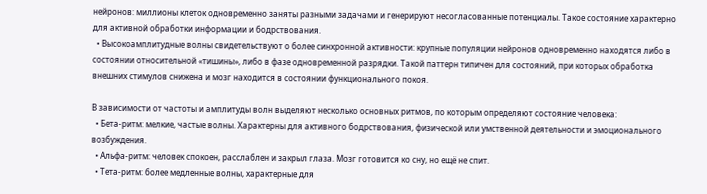нейронов: миллионы клеток одновременно заняты разными задачами и генерируют несогласованные потенциалы. Такое состояние характерно для активной обработки информации и бодрствования.
  • Высокоамплитудные волны свидетельствуют о более синхронной активности: крупные популяции нейронов одновременно находятся либо в состоянии относительной «тишины», либо в фазе одновременной разрядки. Такой паттерн типичен для состояний, при которых обработка внешних стимулов снижена и мозг находится в состоянии функционального покоя.

В зависимости от частоты и амплитуды волн выделяют несколько основных ритмов, по которым определяют состояние человека:
  • Бета-ритм: мелкие, частые волны. Характерны для активного бодрствования, физической или умственной деятельности и эмоционального возбуждения.
  • Альфа-ритм: человек спокоен, расслаблен и закрыл глаза. Мозг готовится ко сну, но ещё не спит.
  • Тета-ритм: более медленные волны, характерные для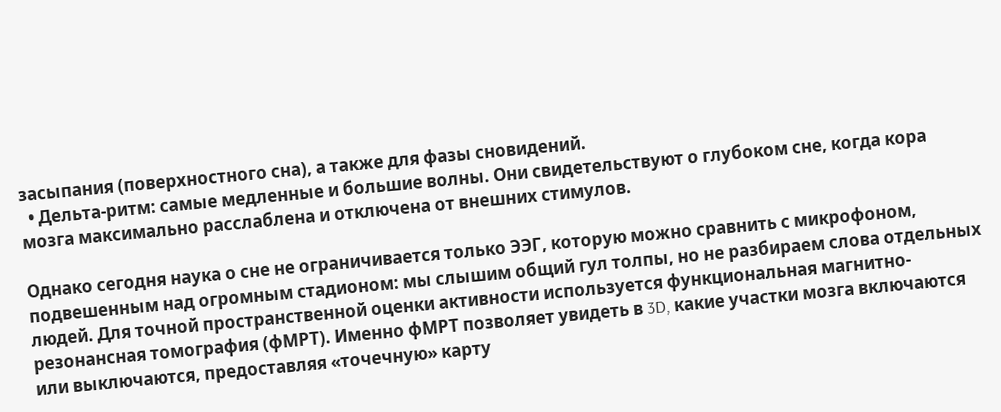засыпания (поверхностного сна), а также для фазы сновидений.
  • Дельта-ритм: самые медленные и большие волны. Они свидетельствуют о глубоком сне, когда кора мозга максимально расслаблена и отключена от внешних стимулов.

Однако сегодня наука о сне не ограничивается только ЭЭГ, которую можно сравнить с микрофоном, подвешенным над огромным стадионом: мы слышим общий гул толпы, но не разбираем слова отдельных людей. Для точной пространственной оценки активности используется функциональная магнитно-резонансная томография (фМРТ). Именно фМРТ позволяет увидеть в 3D, какие участки мозга включаются или выключаются, предоставляя «точечную» карту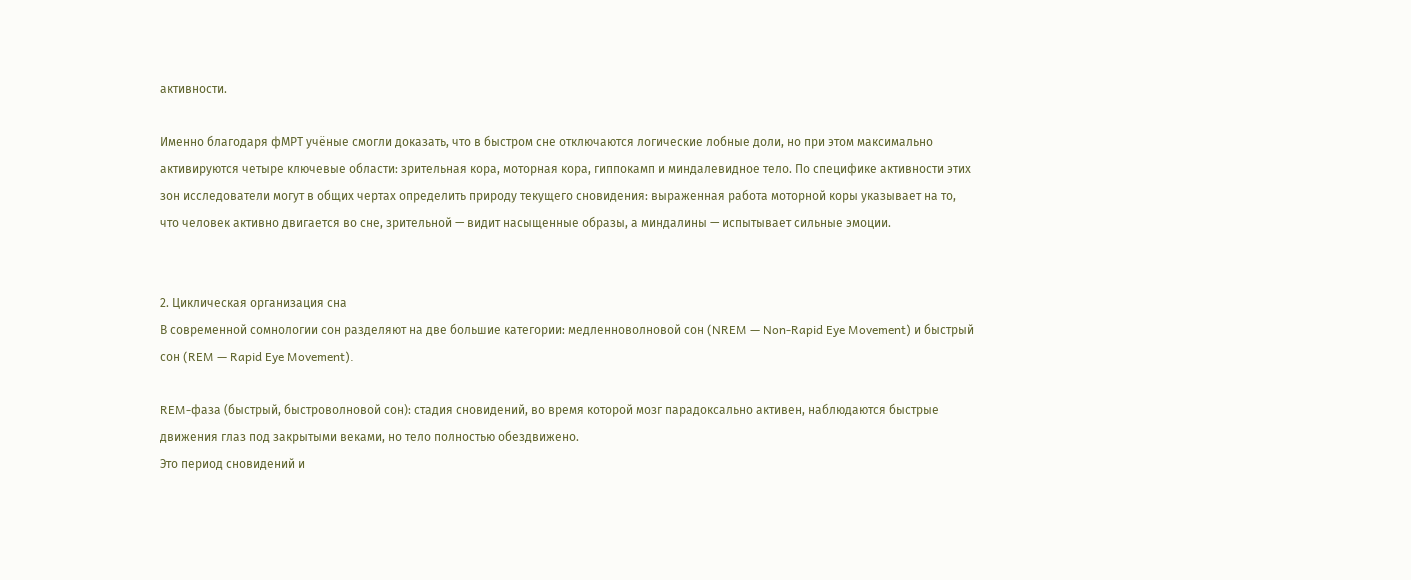активности.

Именно благодаря фМРТ учёные смогли доказать, что в быстром сне отключаются логические лобные доли, но при этом максимально активируются четыре ключевые области: зрительная кора, моторная кора, гиппокамп и миндалевидное тело. По специфике активности этих зон исследователи могут в общих чертах определить природу текущего сновидения: выраженная работа моторной коры указывает на то, что человек активно двигается во сне, зрительной — видит насыщенные образы, а миндалины — испытывает сильные эмоции.


2. Циклическая организация сна
В современной сомнологии сон разделяют на две большие категории: медленноволновой сон (NREM — Non-Rapid Eye Movement) и быстрый сон (REM — Rapid Eye Movement).

REM-фаза (быстрый, быстроволновой сон): стадия сновидений, во время которой мозг парадоксально активен, наблюдаются быстрые движения глаз под закрытыми веками, но тело полностью обездвижено.
Это период сновидений и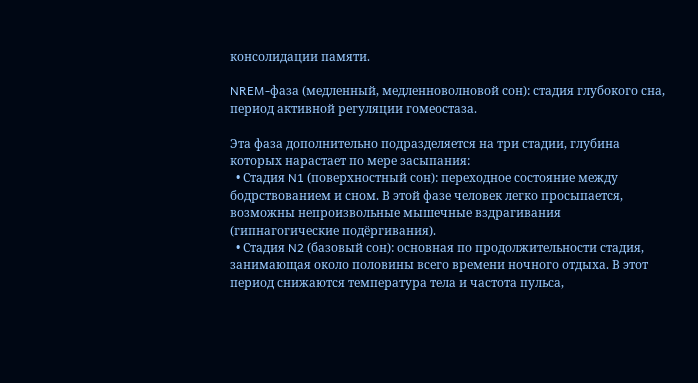консолидации памяти.

NREM-фаза (медленный, медленноволновой сон): стадия глубокого сна, период активной регуляции гомеостаза.

Эта фаза дополнительно подразделяется на три стадии, глубина которых нарастает по мере засыпания:
  • Стадия N1 (поверхностный сон): переходное состояние между бодрствованием и сном. В этой фазе человек легко просыпается, возможны непроизвольные мышечные вздрагивания (гипнагогические подёргивания).
  • Стадия N2 (базовый сон): основная по продолжительности стадия, занимающая около половины всего времени ночного отдыха. В этот период снижаются температура тела и частота пульса,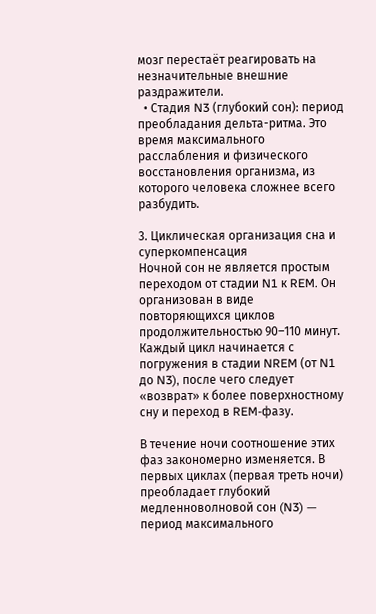мозг перестаёт реагировать на незначительные внешние раздражители.
  • Стадия N3 (глубокий сон): период преобладания дельта-ритма. Это время максимального расслабления и физического восстановления организма, из которого человека сложнее всего разбудить.

3. Циклическая организация сна и суперкомпенсация
Ночной сон не является простым переходом от стадии N1 к REM. Он организован в виде повторяющихся циклов продолжительностью 90–110 минут. Каждый цикл начинается с погружения в стадии NREM (от N1 до N3), после чего следует «возврат» к более поверхностному сну и переход в REM-фазу.

В течение ночи соотношение этих фаз закономерно изменяется. В первых циклах (первая треть ночи) преобладает глубокий медленноволновой сон (N3) — период максимального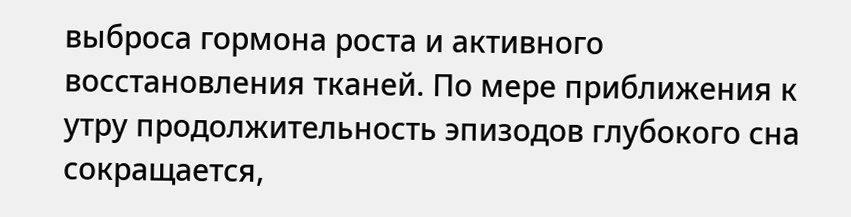выброса гормона роста и активного восстановления тканей. По мере приближения к утру продолжительность эпизодов глубокого сна сокращается,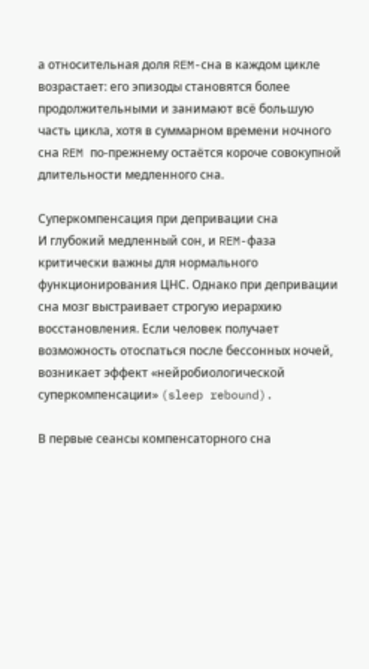а относительная доля REM-сна в каждом цикле возрастает: его эпизоды становятся более продолжительными и занимают всё большую часть цикла, хотя в суммарном времени ночного сна REM по‑прежнему остаётся короче совокупной длительности медленного сна.

Суперкомпенсация при депривации сна
И глубокий медленный сон, и REM-фаза критически важны для нормального функционирования ЦНС. Однако при депривации сна мозг выстраивает строгую иерархию восстановления. Если человек получает возможность отоспаться после бессонных ночей, возникает эффект «нейробиологической суперкомпенсации» (sleep rebound).

В первые сеансы компенсаторного сна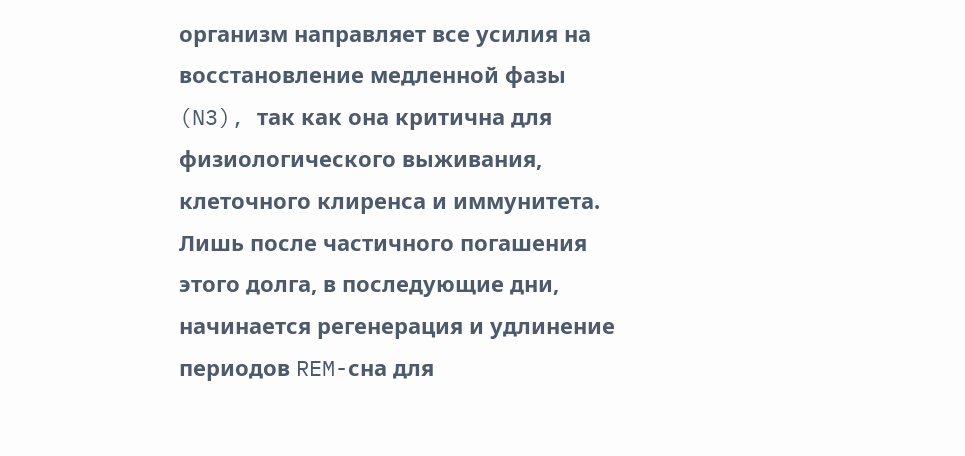организм направляет все усилия на восстановление медленной фазы (N3), так как она критична для физиологического выживания, клеточного клиренса и иммунитета. Лишь после частичного погашения этого долга, в последующие дни, начинается регенерация и удлинение периодов REM-сна для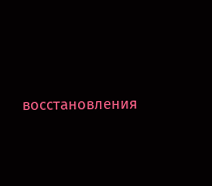восстановления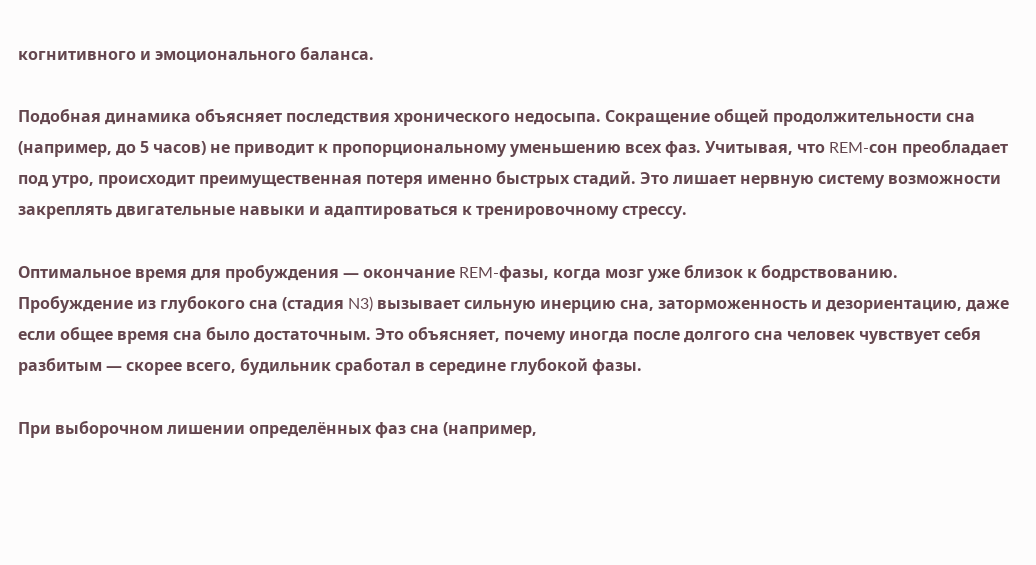когнитивного и эмоционального баланса.

Подобная динамика объясняет последствия хронического недосыпа. Сокращение общей продолжительности сна (например, до 5 часов) не приводит к пропорциональному уменьшению всех фаз. Учитывая, что REM-сон преобладает под утро, происходит преимущественная потеря именно быстрых стадий. Это лишает нервную систему возможности закреплять двигательные навыки и адаптироваться к тренировочному стрессу.

Оптимальное время для пробуждения — окончание REM-фазы, когда мозг уже близок к бодрствованию. Пробуждение из глубокого сна (стадия N3) вызывает сильную инерцию сна, заторможенность и дезориентацию, даже если общее время сна было достаточным. Это объясняет, почему иногда после долгого сна человек чувствует себя разбитым — скорее всего, будильник сработал в середине глубокой фазы.

При выборочном лишении определённых фаз сна (например,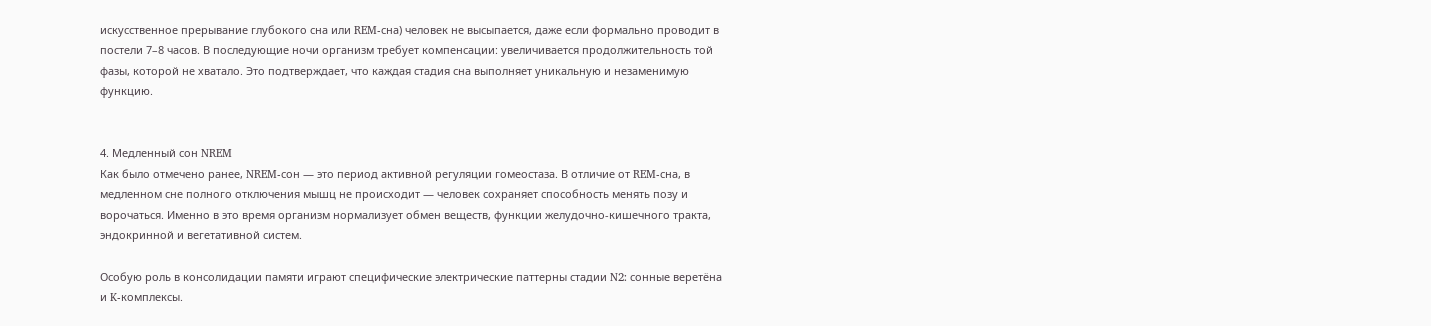искусственное прерывание глубокого сна или REM-сна) человек не высыпается, даже если формально проводит в постели 7–8 часов. В последующие ночи организм требует компенсации: увеличивается продолжительность той фазы, которой не хватало. Это подтверждает, что каждая стадия сна выполняет уникальную и незаменимую функцию.


4. Медленный сон NREM
Как было отмечено ранее, NREM-сон — это период активной регуляции гомеостаза. В отличие от REM-сна, в медленном сне полного отключения мышц не происходит — человек сохраняет способность менять позу и ворочаться. Именно в это время организм нормализует обмен веществ, функции желудочно-кишечного тракта, эндокринной и вегетативной систем.

Особую роль в консолидации памяти играют специфические электрические паттерны стадии N2: сонные веретёна и K-комплексы.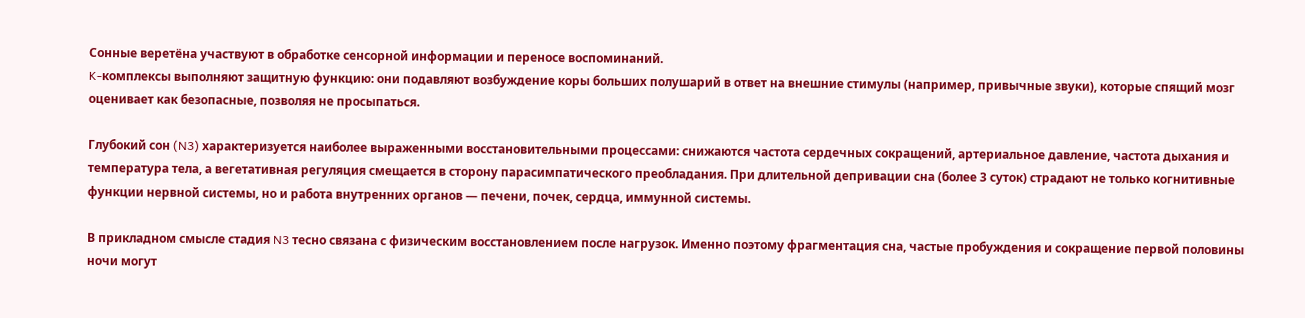Сонные веретёна участвуют в обработке сенсорной информации и переносе воспоминаний.
K-комплексы выполняют защитную функцию: они подавляют возбуждение коры больших полушарий в ответ на внешние стимулы (например, привычные звуки), которые спящий мозг оценивает как безопасные, позволяя не просыпаться.

Глубокий сон (N3) характеризуется наиболее выраженными восстановительными процессами: снижаются частота сердечных сокращений, артериальное давление, частота дыхания и температура тела, а вегетативная регуляция смещается в сторону парасимпатического преобладания. При длительной депривации сна (более 3 суток) страдают не только когнитивные функции нервной системы, но и работа внутренних органов — печени, почек, сердца, иммунной системы.

В прикладном смысле стадия N3 тесно связана с физическим восстановлением после нагрузок. Именно поэтому фрагментация сна, частые пробуждения и сокращение первой половины ночи могут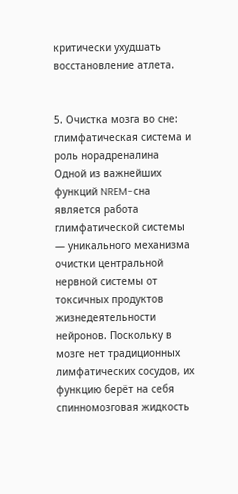критически ухудшать восстановление атлета.


5. Очистка мозга во сне: глимфатическая система и роль норадреналина
Одной из важнейших функций NREM-сна является работа глимфатической системы — уникального механизма очистки центральной нервной системы от токсичных продуктов жизнедеятельности нейронов. Поскольку в мозге нет традиционных лимфатических сосудов, их функцию берёт на себя спинномозговая жидкость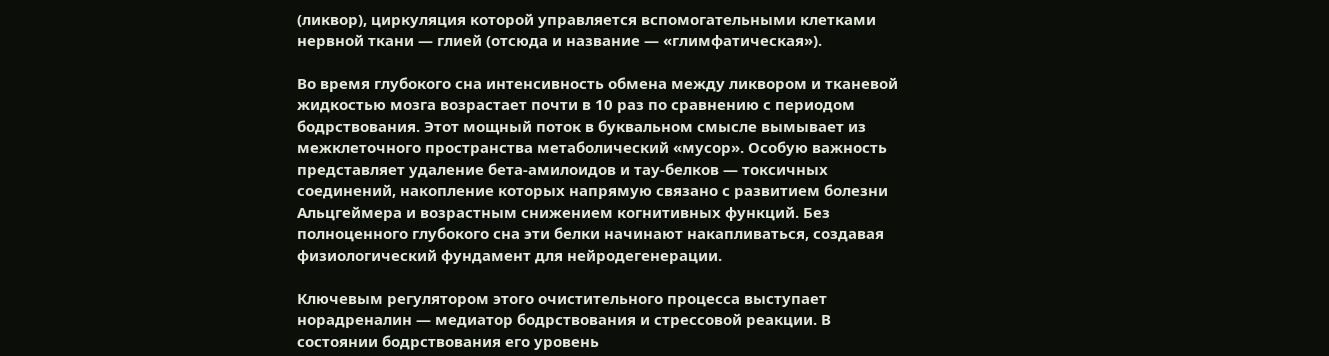(ликвор), циркуляция которой управляется вспомогательными клетками нервной ткани — глией (отсюда и название — «глимфатическая»).

Во время глубокого сна интенсивность обмена между ликвором и тканевой жидкостью мозга возрастает почти в 10 раз по сравнению с периодом бодрствования. Этот мощный поток в буквальном смысле вымывает из межклеточного пространства метаболический «мусор». Особую важность представляет удаление бета-амилоидов и тау-белков — токсичных соединений, накопление которых напрямую связано с развитием болезни Альцгеймера и возрастным снижением когнитивных функций. Без полноценного глубокого сна эти белки начинают накапливаться, создавая физиологический фундамент для нейродегенерации.

Ключевым регулятором этого очистительного процесса выступает норадреналин — медиатор бодрствования и стрессовой реакции. В состоянии бодрствования его уровень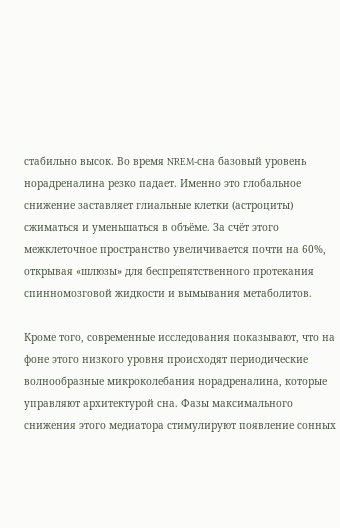стабильно высок. Во время NREM-сна базовый уровень норадреналина резко падает. Именно это глобальное снижение заставляет глиальные клетки (астроциты) сжиматься и уменьшаться в объёме. За счёт этого межклеточное пространство увеличивается почти на 60%, открывая «шлюзы» для беспрепятственного протекания спинномозговой жидкости и вымывания метаболитов.

Кроме того, современные исследования показывают, что на фоне этого низкого уровня происходят периодические волнообразные микроколебания норадреналина, которые управляют архитектурой сна. Фазы максимального снижения этого медиатора стимулируют появление сонных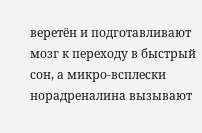веретён и подготавливают мозг к переходу в быстрый сон, а микро-всплески норадреналина вызывают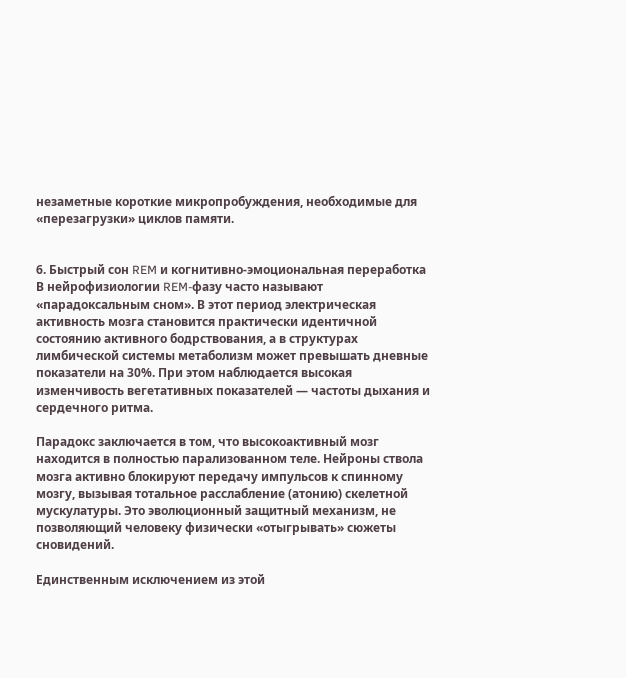незаметные короткие микропробуждения, необходимые для «перезагрузки» циклов памяти.


6. Быстрый сон REM и когнитивно-эмоциональная переработка
В нейрофизиологии REM-фазу часто называют «парадоксальным сном». В этот период электрическая активность мозга становится практически идентичной состоянию активного бодрствования, а в структурах лимбической системы метаболизм может превышать дневные показатели на 30%. При этом наблюдается высокая изменчивость вегетативных показателей — частоты дыхания и сердечного ритма.

Парадокс заключается в том, что высокоактивный мозг находится в полностью парализованном теле. Нейроны ствола мозга активно блокируют передачу импульсов к спинному мозгу, вызывая тотальное расслабление (атонию) скелетной мускулатуры. Это эволюционный защитный механизм, не позволяющий человеку физически «отыгрывать» сюжеты сновидений.

Единственным исключением из этой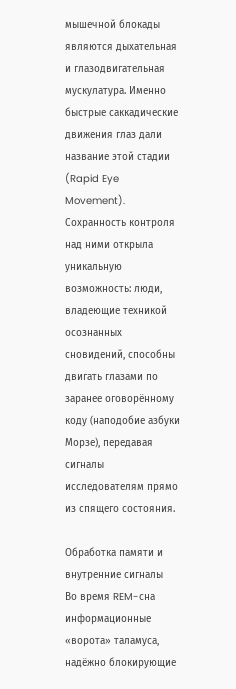мышечной блокады являются дыхательная и глазодвигательная мускулатура. Именно быстрые саккадические движения глаз дали название этой стадии (Rapid Eye Movement). Сохранность контроля над ними открыла уникальную возможность: люди, владеющие техникой осознанных сновидений, способны двигать глазами по заранее оговорённому коду (наподобие азбуки Морзе), передавая сигналы исследователям прямо из спящего состояния.

Обработка памяти и внутренние сигналы
Во время REM-сна информационные «ворота» таламуса, надёжно блокирующие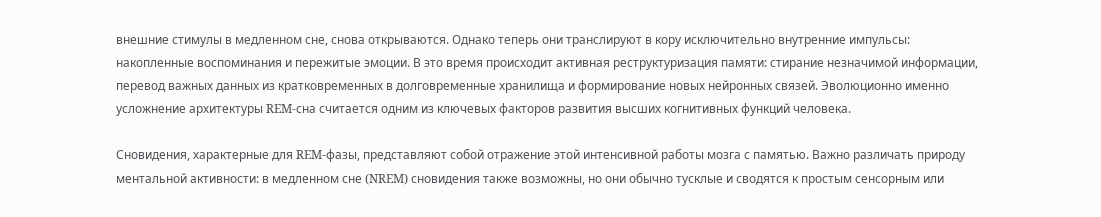внешние стимулы в медленном сне, снова открываются. Однако теперь они транслируют в кору исключительно внутренние импульсы: накопленные воспоминания и пережитые эмоции. В это время происходит активная реструктуризация памяти: стирание незначимой информации, перевод важных данных из кратковременных в долговременные хранилища и формирование новых нейронных связей. Эволюционно именно усложнение архитектуры REM-сна считается одним из ключевых факторов развития высших когнитивных функций человека.

Сновидения, характерные для REM-фазы, представляют собой отражение этой интенсивной работы мозга с памятью. Важно различать природу ментальной активности: в медленном сне (NREM) сновидения также возможны, но они обычно тусклые и сводятся к простым сенсорным или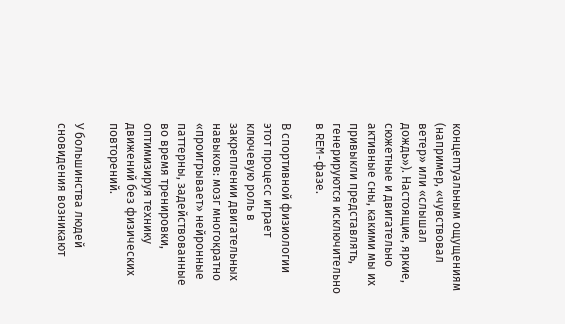концептуальным ощущениям (например, «чувствовал ветер» или «слышал дождь»). Настоящие, яркие, сюжетные и двигательно активные сны, какими мы их привыкли представлять, генерируются исключительно в REM-фазе.

В спортивной физиологии этот процесс играет ключевую роль в закреплении двигательных навыков: мозг многократно «проигрывает» нейронные паттерны, задействованные во время тренировки, оптимизируя технику движений без физических повторений.

У большинства людей сновидения возникают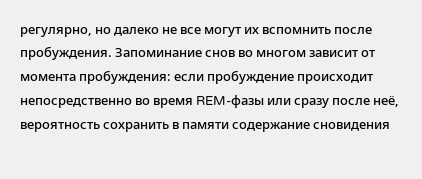регулярно, но далеко не все могут их вспомнить после пробуждения. Запоминание снов во многом зависит от момента пробуждения: если пробуждение происходит непосредственно во время REM-фазы или сразу после неё, вероятность сохранить в памяти содержание сновидения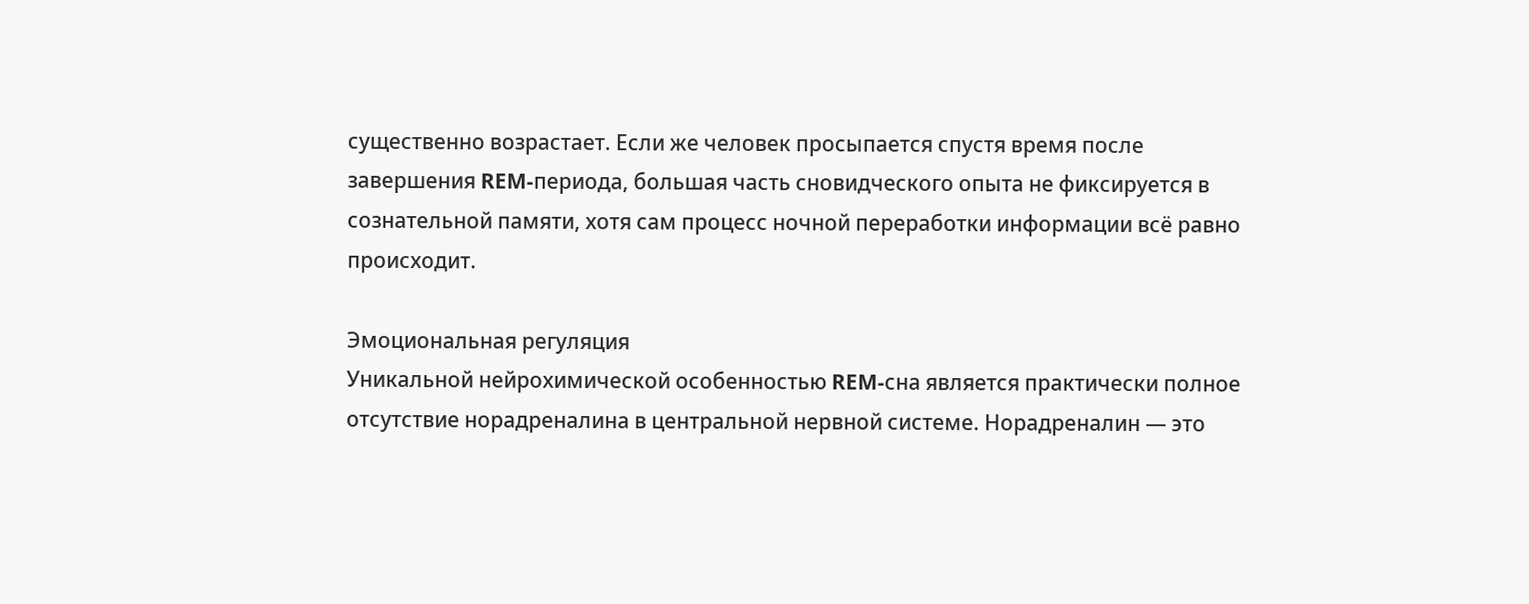существенно возрастает. Если же человек просыпается спустя время после завершения REM-периода, большая часть сновидческого опыта не фиксируется в сознательной памяти, хотя сам процесс ночной переработки информации всё равно происходит.

Эмоциональная регуляция
Уникальной нейрохимической особенностью REM-сна является практически полное отсутствие норадреналина в центральной нервной системе. Норадреналин — это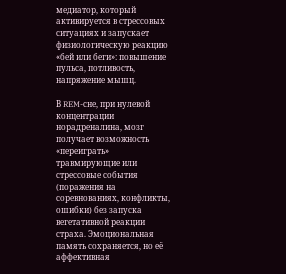медиатор, который активируется в стрессовых ситуациях и запускает физиологическую реакцию «бей или беги»: повышение пульса, потливость, напряжение мышц.

В REM-сне, при нулевой концентрации норадреналина, мозг получает возможность «переиграть» травмирующие или стрессовые события (поражения на соревнованиях, конфликты, ошибки) без запуска вегетативной реакции страха. Эмоциональная память сохраняется, но её аффективная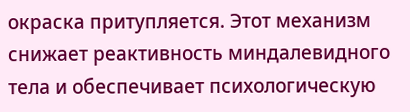окраска притупляется. Этот механизм снижает реактивность миндалевидного тела и обеспечивает психологическую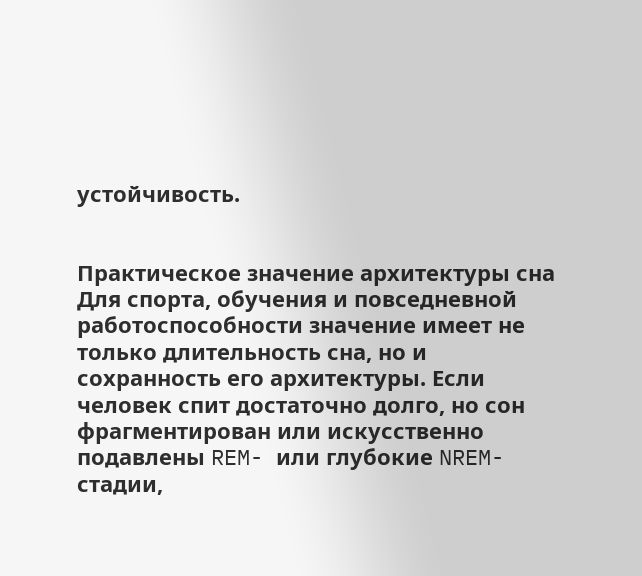устойчивость.


Практическое значение архитектуры сна
Для спорта, обучения и повседневной работоспособности значение имеет не только длительность сна, но и сохранность его архитектуры. Если человек спит достаточно долго, но сон фрагментирован или искусственно подавлены REM- или глубокие NREM-стадии,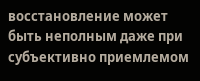восстановление может быть неполным даже при субъективно приемлемом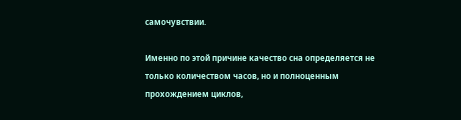самочувствии.

Именно по этой причине качество сна определяется не только количеством часов, но и полноценным прохождением циклов,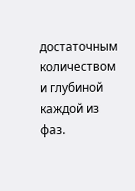достаточным количеством и глубиной каждой из фаз.